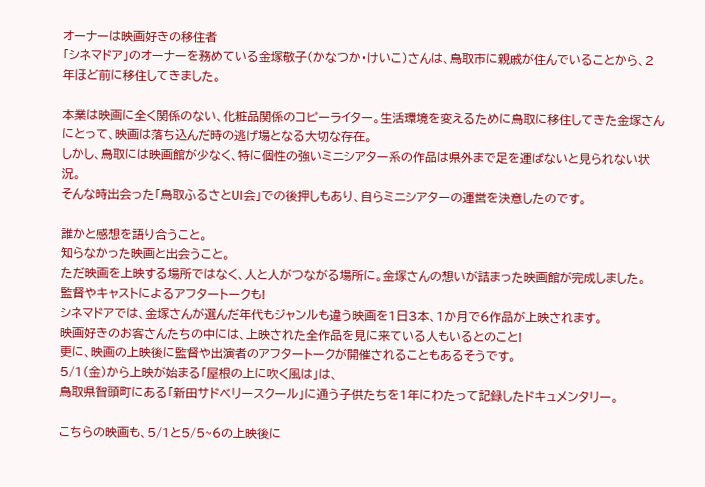オーナーは映画好きの移住者
「シネマドア」のオーナーを務めている金塚敬子(かなつか・けいこ)さんは、鳥取市に親戚が住んでいることから、2年ほど前に移住してきました。

本業は映画に全く関係のない、化粧品関係のコピーライター。生活環境を変えるために鳥取に移住してきた金塚さんにとって、映画は落ち込んだ時の逃げ場となる大切な存在。
しかし、鳥取には映画館が少なく、特に個性の強いミニシアター系の作品は県外まで足を運ばないと見られない状況。
そんな時出会った「鳥取ふるさとUI会」での後押しもあり、自らミニシアターの運営を決意したのです。

誰かと感想を語り合うこと。
知らなかった映画と出会うこと。
ただ映画を上映する場所ではなく、人と人がつながる場所に。金塚さんの想いが詰まった映画館が完成しました。
監督やキャストによるアフタートークも!
シネマドアでは、金塚さんが選んだ年代もジャンルも違う映画を1日3本、1か月で6作品が上映されます。
映画好きのお客さんたちの中には、上映された全作品を見に来ている人もいるとのこと!
更に、映画の上映後に監督や出演者のアフタートークが開催されることもあるそうです。
5/1(金)から上映が始まる「屋根の上に吹く風は」は、
鳥取県智頭町にある「新田サドベリースクール」に通う子供たちを1年にわたって記録したドキュメンタリー。

こちらの映画も、5/1と5/5~6の上映後に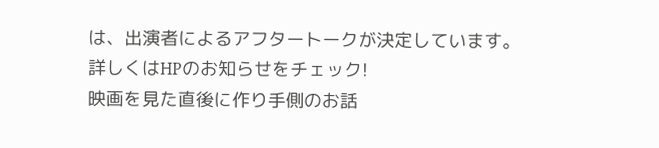は、出演者によるアフタートークが決定しています。
詳しくはHPのお知らせをチェック!
映画を見た直後に作り手側のお話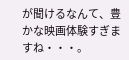が聞けるなんて、豊かな映画体験すぎますね・・・。